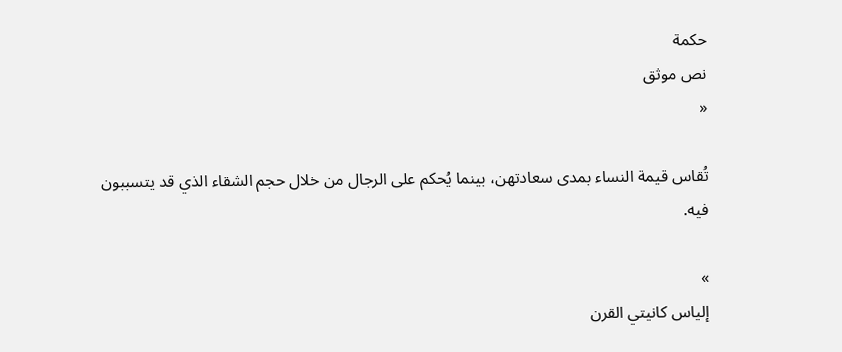حكمة
نص موثق
«

تُقاس قيمة النساء بمدى سعادتهن، بينما يُحكم على الرجال من خلال حجم الشقاء الذي قد يتسببون فيه.

»
إلياس كانيتي القرن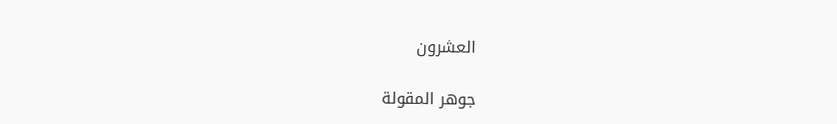العشرون

جوهر المقولة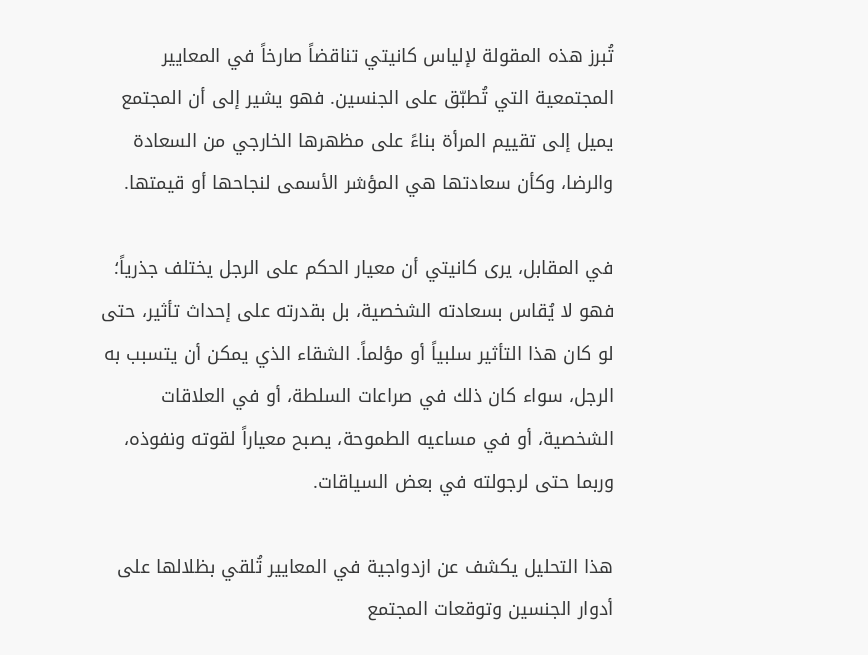تُبرز هذه المقولة لإلياس كانيتي تناقضاً صارخاً في المعايير المجتمعية التي تُطبّق على الجنسين. فهو يشير إلى أن المجتمع يميل إلى تقييم المرأة بناءً على مظهرها الخارجي من السعادة والرضا، وكأن سعادتها هي المؤشر الأسمى لنجاحها أو قيمتها.

في المقابل، يرى كانيتي أن معيار الحكم على الرجل يختلف جذرياً؛ فهو لا يُقاس بسعادته الشخصية، بل بقدرته على إحداث تأثير، حتى لو كان هذا التأثير سلبياً أو مؤلماً. الشقاء الذي يمكن أن يتسبب به الرجل، سواء كان ذلك في صراعات السلطة، أو في العلاقات الشخصية، أو في مساعيه الطموحة، يصبح معياراً لقوته ونفوذه، وربما حتى لرجولته في بعض السياقات.

هذا التحليل يكشف عن ازدواجية في المعايير تُلقي بظلالها على أدوار الجنسين وتوقعات المجتمع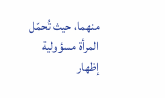منهما، حيث تُحمّل المرأة مسؤولية إظهار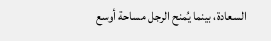السعادة، بينما يُمنح الرجل مساحة أوسع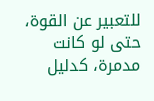للتعبير عن القوة، حتى لو كانت مدمرة، كدليل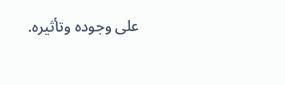على وجوده وتأثيره.